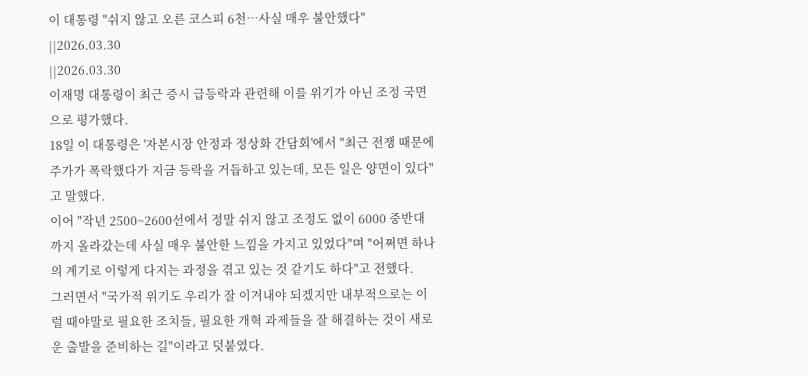이 대통령 "쉬지 않고 오른 코스피 6천…사실 매우 불안했다"
||2026.03.30
||2026.03.30
이재명 대통령이 최근 증시 급등락과 관련해 이를 위기가 아닌 조정 국면으로 평가했다.
18일 이 대통령은 '자본시장 안정과 정상화 간담회'에서 "최근 전쟁 때문에 주가가 폭락했다가 지금 등락을 거듭하고 있는데, 모든 일은 양면이 있다"고 말했다.
이어 "작년 2500~2600선에서 정말 쉬지 않고 조정도 없이 6000 중반대까지 올라갔는데 사실 매우 불안한 느낌을 가지고 있었다"며 "어쩌면 하나의 계기로 이렇게 다지는 과정을 겪고 있는 것 같기도 하다"고 전했다.
그러면서 "국가적 위기도 우리가 잘 이겨내야 되겠지만 내부적으로는 이럴 때야말로 필요한 조치들, 필요한 개혁 과제들을 잘 해결하는 것이 새로운 출발을 준비하는 길"이라고 덧붙였다.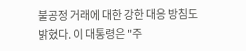불공정 거래에 대한 강한 대응 방침도 밝혔다. 이 대통령은 "주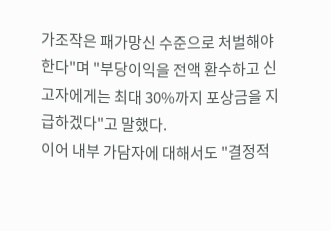가조작은 패가망신 수준으로 처벌해야 한다"며 "부당이익을 전액 환수하고 신고자에게는 최대 30%까지 포상금을 지급하겠다"고 말했다.
이어 내부 가담자에 대해서도 "결정적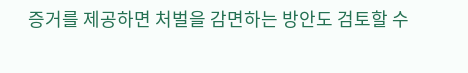증거를 제공하면 처벌을 감면하는 방안도 검토할 수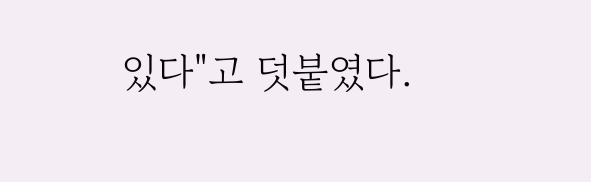있다"고 덧붙였다.